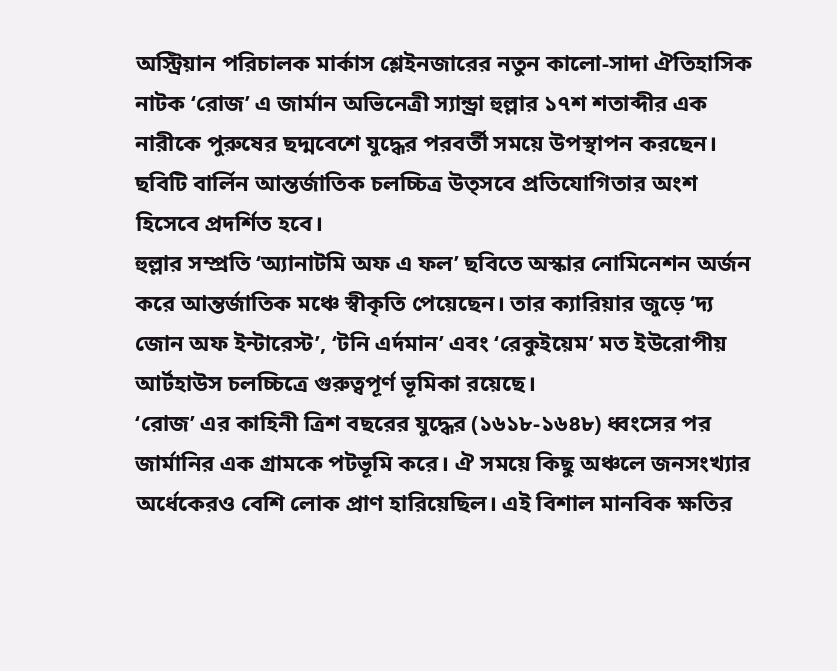অস্ট্রিয়ান পরিচালক মার্কাস শ্লেইনজারের নতুন কালো-সাদা ঐতিহাসিক নাটক ‘রোজ’ এ জার্মান অভিনেত্রী স্যান্ড্রা হুল্লার ১৭শ শতাব্দীর এক নারীকে পুরুষের ছদ্মবেশে যুদ্ধের পরবর্তী সময়ে উপস্থাপন করছেন। ছবিটি বার্লিন আন্তর্জাতিক চলচ্চিত্র উত্সবে প্রতিযোগিতার অংশ হিসেবে প্রদর্শিত হবে।
হুল্লার সম্প্রতি ‘অ্যানাটমি অফ এ ফল’ ছবিতে অস্কার নোমিনেশন অর্জন করে আন্তর্জাতিক মঞ্চে স্বীকৃতি পেয়েছেন। তার ক্যারিয়ার জুড়ে ‘দ্য জোন অফ ইন্টারেস্ট’, ‘টনি এর্দমান’ এবং ‘রেকুইয়েম’ মত ইউরোপীয় আর্টহাউস চলচ্চিত্রে গুরুত্বপূর্ণ ভূমিকা রয়েছে।
‘রোজ’ এর কাহিনী ত্রিশ বছরের যুদ্ধের (১৬১৮‑১৬৪৮) ধ্বংসের পর জার্মানির এক গ্রামকে পটভূমি করে। ঐ সময়ে কিছু অঞ্চলে জনসংখ্যার অর্ধেকেরও বেশি লোক প্রাণ হারিয়েছিল। এই বিশাল মানবিক ক্ষতির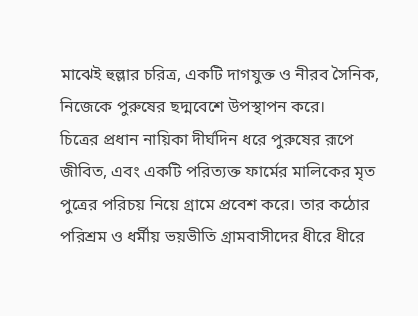মাঝেই হুল্লার চরিত্র, একটি দাগযুক্ত ও নীরব সৈনিক, নিজেকে পুরুষের ছদ্মবেশে উপস্থাপন করে।
চিত্রের প্রধান নায়িকা দীর্ঘদিন ধরে পুরুষের রূপে জীবিত, এবং একটি পরিত্যক্ত ফার্মের মালিকের মৃত পুত্রের পরিচয় নিয়ে গ্রামে প্রবেশ করে। তার কঠোর পরিশ্রম ও ধর্মীয় ভয়ভীতি গ্রামবাসীদের ধীরে ধীরে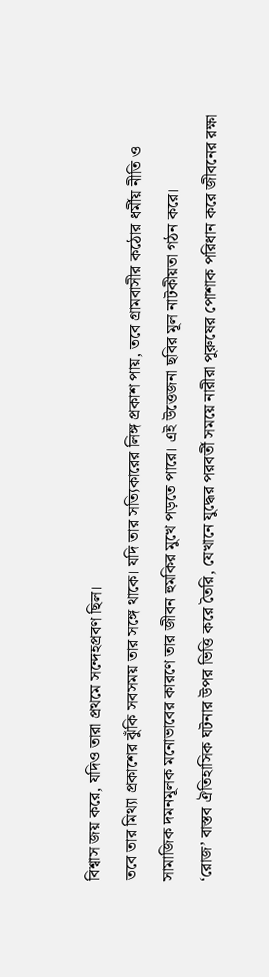বিশ্বাস জয় করে, যদিও তারা প্রথমে সন্দেহপ্রবণ ছিল।
তবে তার মিথ্যা প্রকাশের ঝুঁকি সবসময় তার সঙ্গে থাকে। যদি তার সত্যিকারের লিঙ্গ প্রকাশ পায়, তবে গ্রামবাসীর কঠোর ধর্মীয় নীতি ও সামাজিক দমনমূলক মনোভাবের কারণে তার জীবন হুমকির মুখে পড়তে পারে। এই উত্তেজনা ছবির মূল নাটকীয়তা গঠন করে।
‘রোজ’ বাস্তব ঐতিহাসিক ঘটনার উপর ভিত্তি করে তৈরি, যেখানে যুদ্ধের পরবর্তী সময়ে নারীরা পুরুষের পোশাক পরিধান করে জীবনের রক্ষা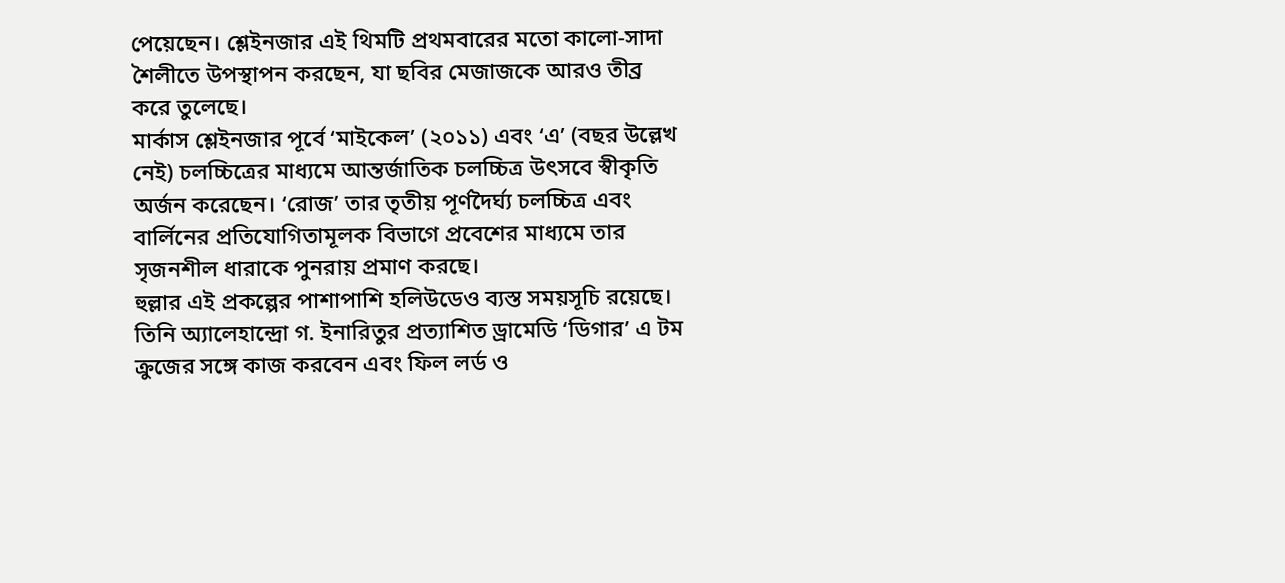পেয়েছেন। শ্লেইনজার এই থিমটি প্রথমবারের মতো কালো-সাদা শৈলীতে উপস্থাপন করছেন, যা ছবির মেজাজকে আরও তীব্র করে তুলেছে।
মার্কাস শ্লেইনজার পূর্বে ‘মাইকেল’ (২০১১) এবং ‘এ’ (বছর উল্লেখ নেই) চলচ্চিত্রের মাধ্যমে আন্তর্জাতিক চলচ্চিত্র উৎসবে স্বীকৃতি অর্জন করেছেন। ‘রোজ’ তার তৃতীয় পূর্ণদৈর্ঘ্য চলচ্চিত্র এবং বার্লিনের প্রতিযোগিতামূলক বিভাগে প্রবেশের মাধ্যমে তার সৃজনশীল ধারাকে পুনরায় প্রমাণ করছে।
হুল্লার এই প্রকল্পের পাশাপাশি হলিউডেও ব্যস্ত সময়সূচি রয়েছে। তিনি অ্যালেহান্দ্রো গ. ইনারিতুর প্রত্যাশিত ড্রামেডি ‘ডিগার’ এ টম ক্রুজের সঙ্গে কাজ করবেন এবং ফিল লর্ড ও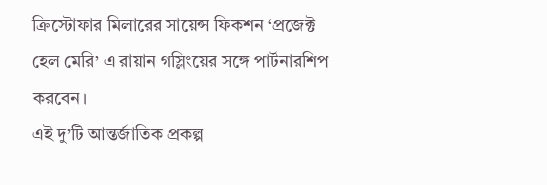ক্রিস্টোফার মিলারের সায়েন্স ফিকশন ‘প্রজেক্ট হেল মেরি’ এ রায়ান গস্লিংয়ের সঙ্গে পার্টনারশিপ করবেন।
এই দু’টি আন্তর্জাতিক প্রকল্প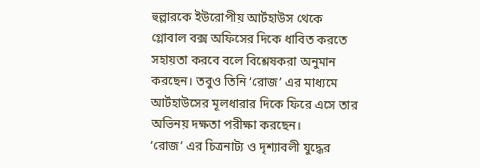হুল্লারকে ইউরোপীয় আর্টহাউস থেকে গ্লোবাল বক্স অফিসের দিকে ধাবিত করতে সহায়তা করবে বলে বিশ্লেষকরা অনুমান করছেন। তবুও তিনি ‘রোজ’ এর মাধ্যমে আর্টহাউসের মূলধারার দিকে ফিরে এসে তার অভিনয় দক্ষতা পরীক্ষা করছেন।
‘রোজ’ এর চিত্রনাট্য ও দৃশ্যাবলী যুদ্ধের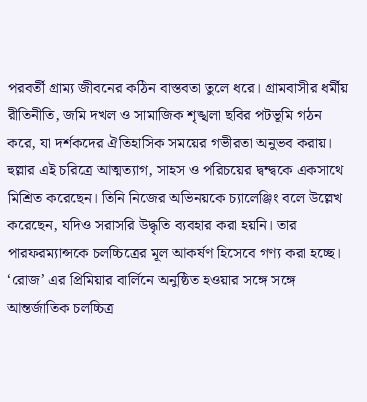পরবর্তী গ্রাম্য জীবনের কঠিন বাস্তবতা তুলে ধরে। গ্রামবাসীর ধর্মীয় রীতিনীতি, জমি দখল ও সামাজিক শৃঙ্খলা ছবির পটভূমি গঠন করে, যা দর্শকদের ঐতিহাসিক সময়ের গভীরতা অনুভব করায়।
হুল্লার এই চরিত্রে আত্মত্যাগ, সাহস ও পরিচয়ের দ্বন্দ্বকে একসাথে মিশ্রিত করেছেন। তিনি নিজের অভিনয়কে চ্যালেঞ্জিং বলে উল্লেখ করেছেন, যদিও সরাসরি উদ্ধৃতি ব্যবহার করা হয়নি। তার পারফরম্যান্সকে চলচ্চিত্রের মূল আকর্ষণ হিসেবে গণ্য করা হচ্ছে।
‘রোজ’ এর প্রিমিয়ার বার্লিনে অনুষ্ঠিত হওয়ার সঙ্গে সঙ্গে আন্তর্জাতিক চলচ্চিত্র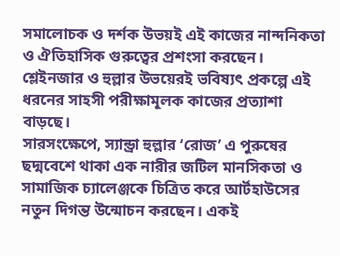সমালোচক ও দর্শক উভয়ই এই কাজের নান্দনিকতা ও ঐতিহাসিক গুরুত্বের প্রশংসা করছেন। শ্লেইনজার ও হুল্লার উভয়েরই ভবিষ্যৎ প্রকল্পে এই ধরনের সাহসী পরীক্ষামূলক কাজের প্রত্যাশা বাড়ছে।
সারসংক্ষেপে, স্যান্ড্রা হুল্লার ‘রোজ’ এ পুরুষের ছদ্মবেশে থাকা এক নারীর জটিল মানসিকতা ও সামাজিক চ্যালেঞ্জকে চিত্রিত করে আর্টহাউসের নতুন দিগন্ত উন্মোচন করছেন। একই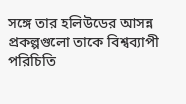সঙ্গে তার হলিউডের আসন্ন প্রকল্পগুলো তাকে বিশ্বব্যাপী পরিচিতি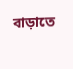বাড়াতে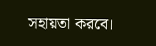সহায়তা করবে।